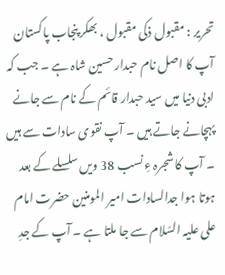تحریر : مقبول ذکی مقبول ، بھکر پنجاب پاکستان
آپ کا اصل نام حبدار حسین شاہ ہے ۔ جب کہ ادبی دنیا میں سید حبدار قائم کے نام سے جانے پہچانے جاتے ہیں ۔ آپ نقوی سادات سے ہیں ۔ آپ کا شجرہ ءِ نسب 38 ویں سلسلے کے بعد ہوتا ہوا جدالسادات امیر المومنین حضرت امام علی علیہ السّلام سے جا ملتا ہے ۔ آپ کے جدِ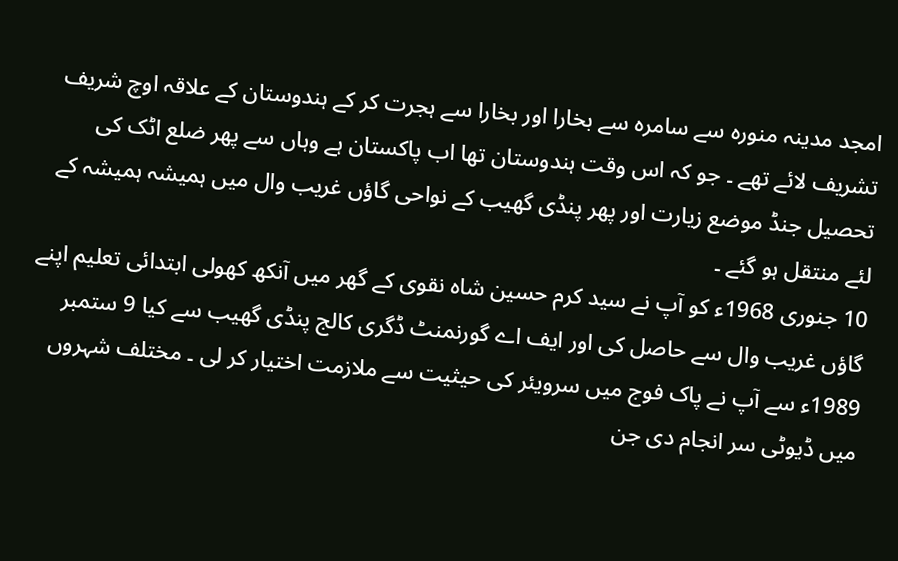امجد مدینہ منورہ سے سامرہ سے بخارا اور بخارا سے ہجرت کر کے ہندوستان کے علاقہ اوچ شریف تشریف لائے تھے ۔ جو کہ اس وقت ہندوستان تھا اب پاکستان ہے وہاں سے پھر ضلع اٹک کی تحصیل جنڈ موضع زیارت اور پھر پنڈی گھیب کے نواحی گاؤں غریب وال میں ہمیشہ ہمیشہ کے لئے منتقل ہو گئے ۔
10 جنوری 1968ء کو آپ نے سید کرم حسین شاہ نقوی کے گھر میں آنکھ کھولی ابتدائی تعلیم اپنے گاؤں غریب وال سے حاصل کی اور ایف اے گورنمنٹ ڈگری کالج پنڈی گھیب سے کیا 9 ستمبر 1989ء سے آپ نے پاک فوج میں سرویئر کی حیثیت سے ملازمت اختیار کر لی ۔ مختلف شہروں میں ڈیوٹی سر انجام دی جن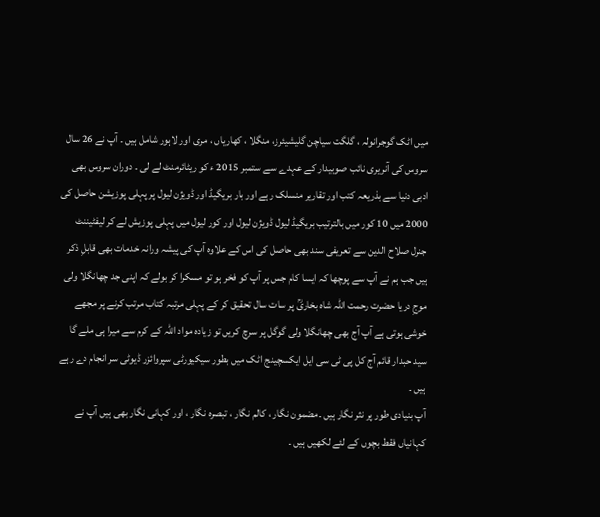میں اٹک گوجرانولہ ، گلگت سیاچن گلیشیئرز، منگلا ، کھاریاں ، مری اور لاہور شامل ہیں ۔ آپ نے 26 سال سروس کی آنریری نائب صوبیدار کے عہدے سے ستمبر 2015 ء کو ریٹائرمنٹ لے لی ۔ دوران سروس بھی ادبی دنیا سے بذریعہ کتب اور تقاریر منسلک رہے اور بار بریگیڈ اور ڈویژن لیول پر پہلی پوزیشن حاصل کی 2000 میں 10 کور میں بالترتیب بریگیڈ لیول ڈویژن لیول اور کور لیول میں پہلی پوزیش لے کر لیفٹیننٹ جنرل صلاح الدین سے تعریفی سند بھی حاصل کی اس کے علاوہ آپ کی پیشہ ورانہ خدمات بھی قابلِ ذکر ہیں جب ہم نے آپ سے پوچھا کہ ایسا کام جس پر آپ کو فخر ہو تو مسکرا کر بولے کہ اپنی جد چھانگلا ولی موجِ دریا حضرت رحمت اللہ شاہ بخاریؒ پر سات سال تحقیق کر کے پہلی مرتبہ کتاب مرتب کرنے پر مجھے خوشی ہوتی ہے آپ آج بھی چھانگلا ولی گوگل پر سرچ کریں تو زیادہ مواد اللہ کے کرم سے میرا ہی ملے گا سید حبدار قائم آج کل پی ٹی سی ایل ایکسچینج اٹک میں بطور سیکیورٹی سپروائزر ڈیوٹی سر انجام دے رہے ہیں ۔
آپ بنیادی طور پر نثر نگار ہیں ۔مضمون نگار ، کالم نگار ، تبصرہ نگار ، اور کہانی نگار بھی ہیں آپ نے کہانیاں فقط بچوں کے لئے لکھیں ہیں ۔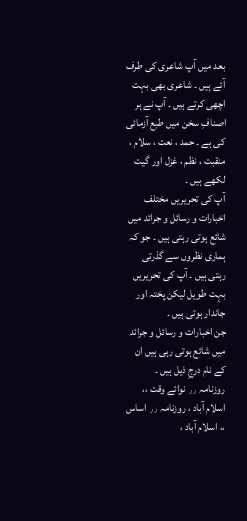بعد میں آپ شاعری کی طرف آئے ہیں ۔ شاعری بھی بہت اچھی کرتے ہیں ۔ آپ نے ہر اصنافِ سخن میں طبع آزمائی کی ہے ۔ حمد ، نعت ، سلام ، منقبت ، نظم ، غزل اور گیت لکھے ہیں ۔
آپ کی تحریریں مختلف اخبارات و رسائل و جرائد میں شائع ہوتی رہتی ہیں ۔ جو کہ ہماری نظروں سے گذرتی رہتی ہیں ۔ آپ کی تحریریں بہت طویل لیکن پختہ اور جاندار ہوتی ہیں ۔
جن اخبارات و رسائل و جرائد میں شائع ہوتی رہی ہیں ان کے نام درجِ ذیل ہیں ۔
روزنامہ ٫٫ نوائے وقت ،، اسلام آباد ، روزنامہ ٫٫ اساس ،، اسلام آباد ،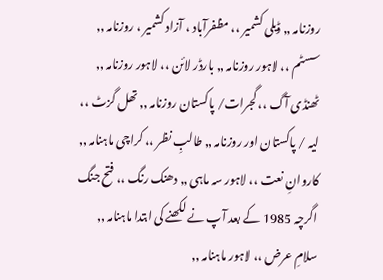روزنامہ ٫٫ ڈیلی کشمیر ،، مظفرآباد ، آزاد کشمیر ، روزنامہ ٫٫ سسٹم ،، لاہور روزنامہ ٫٫ بارڈر لائن ،، لاہور روزنامہ ٫٫ ٹھنڈی آگ ،، گجرات/ پاکستان روزنامہ ٫٫ تھل گزٹ ،، لیہ / پاکستان اور روزنامہ ٫٫ طالبِ نظر ،، کراچی ماہنامہ ٫٫ کاروانِ نعت ،، لاہور سہ ماہی ٫٫ دھنک رنگ ،، فتح جنگ
اگرچہ 1985 کے بعد آپ نے لکھنے کی ابتدا ماہنامہ ٫٫ سلامِ عرض ،، لاہور ماہنامہ ٫٫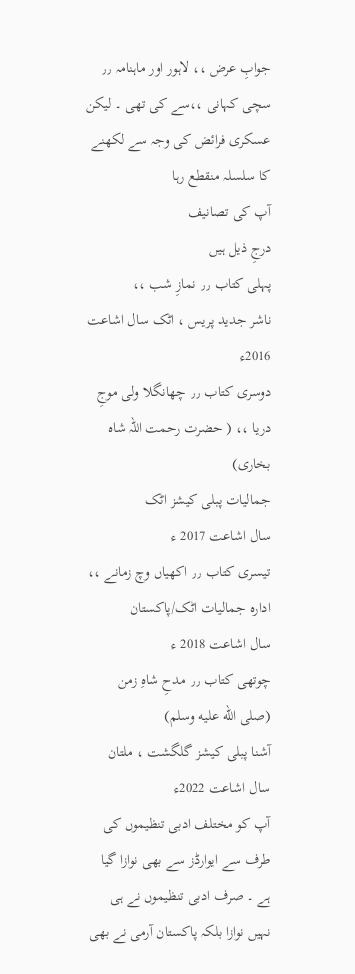جوابِ عرض ،، لاہور اور ماہنامہ ٫٫ سچی کہانی ،،سے کی تھی ۔ لیکن عسکری فرائض کی وجہ سے لکھنے کا سلسلہ منقطع رہا
آپ کی تصانیف
درجِ ذیل ہیں
پہلی کتاب ٫٫ نمازِ شب ،،
ناشر جدید پریس ، اٹک سال اشاعت 2016ء
دوسری کتاب ٫٫ چھانگلا ولی موجِ دریا ،، ( حضرت رحمت اللہ شاہ بخاری)
جمالیات پبلی کیشز اٹک
سال اشاعت 2017 ء
تیسری کتاب ٫٫ اکھیاں وچ زمانے ،،
ادارہ جمالیات اٹک/پاکستان
سال اشاعت 2018 ء
چوتھی کتاب ٫٫ مدحِ شاہِ زمن (صلى الله عليه وسلم)
آشنا پبلی کیشز گلگشت ، ملتان
سال اشاعت 2022ء
آپ کو مختلف ادبی تنظیموں کی طرف سے ایوارڈز سے بھی نوازا گیا ہے ۔ صرف ادبی تنظیموں نے ہی نہیں نوازا بلکہ پاکستان آرمی نے بھی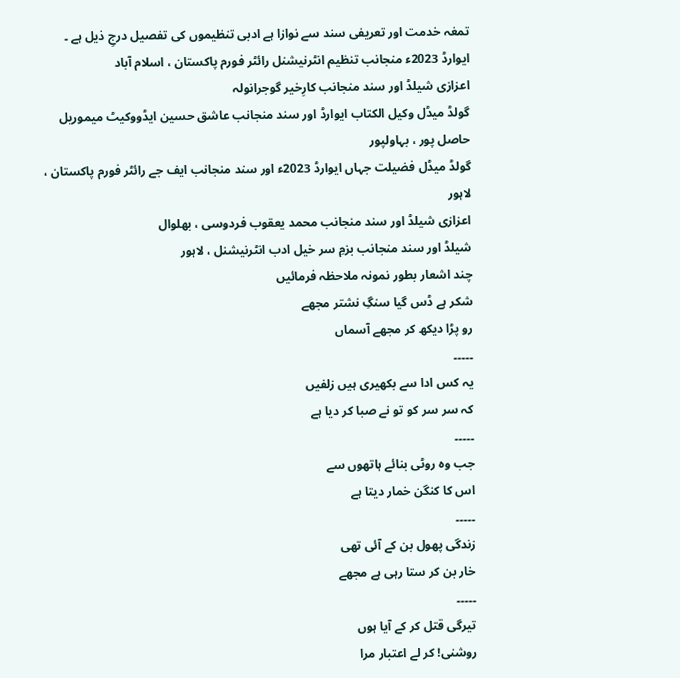تمغہ خدمت اور تعریفی سند سے نوازا ہے ادبی تنظیموں کی تفصیل درجِ ذیل ہے ۔
ایوارڈ 2023ء منجانب تنظیم انٹرنیشنل رائٹر فورم پاکستان ، اسلام آباد
اعزازی شیلڈ اور سند منجانب کارِخیر گوجرانولہ
گولڈ میڈل وکیل الکتاب ایوارڈ اور سند منجانب عاشق حسین ایڈووکیٹ میموریل حاصل پور ، بہاولپور
گولڈ میڈل فضیلت جہاں ایوارڈ 2023ء اور سند منجانب ایف جے رائٹر فورم پاکستان ، لاہور
اعزازی شیلڈ اور سند منجانب محمد یعقوب فردوسی ، بھلوال
شیلڈ اور سند منجانب بزمِ سر خیل ادب انٹرنیشنل ، لاہور
چند اشعار بطور نمونہ ملاحظہ فرمائیں
شکر ہے ڈس گیا سنگِ نشتر مجھے
رو پڑا دیکھ کر مجھے آسماں
۔۔۔۔۔
یہ کس ادا سے بکھیری ہیں زلفیں
کہ سر سر کو تو نے صبا کر دیا ہے
۔۔۔۔۔
جب وہ روٹی بنائے ہاتھوں سے
اس کا کنگن خمار دیتا ہے
۔۔۔۔۔
زندگی پھول بن کے آئی تھی
خار بن کر ستا رہی ہے مجھے
۔۔۔۔۔
تیرگی قتل کر کے آیا ہوں
روشنی! کر لے اعتبار مرا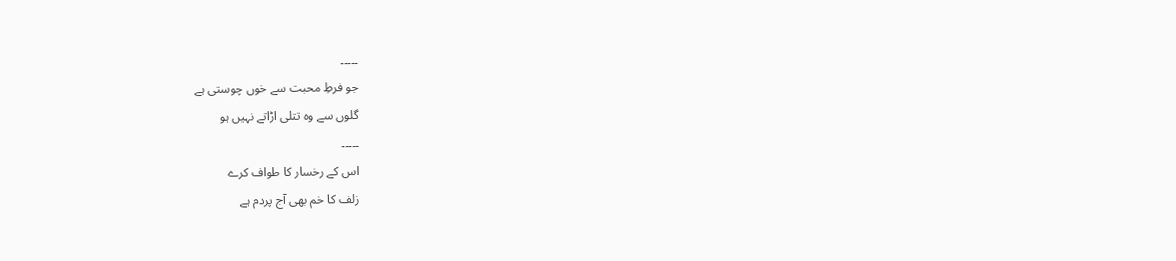۔۔۔۔۔
جو فرطِ محبت سے خوں چوستی ہے
گلوں سے وہ تتلی اڑاتے نہیں ہو
۔۔۔۔۔
اس کے رخسار کا طواف کرے
زلف کا خم بھی آج پردم ہے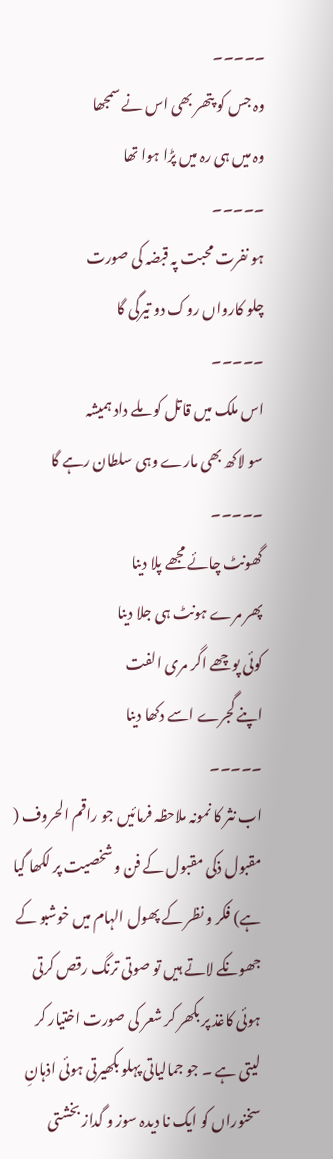۔۔۔۔۔
وہ جس کو پتھر بھی اس نے سمجھا
وہ میں ہی رہ میں پڑا ہوا تھا
۔۔۔۔۔
ہو نفرت محبت پہ قبضہ کی صورت
چلو کارواں روک دو تیرگی گا
۔۔۔۔۔
اس ملک میں قاتل کو ملے داد ہمیشہ
سو لاکھ بھی مارے وہی سلطان رہے گا
۔۔۔۔۔
گھونٹ چائے مجھے پلا دینا
پھر مرے ہونٹ ہی جلا دینا
کوئی پوچھے اگر مری الفت
اپنے گجرے اسے دکھا دینا
۔۔۔۔۔
اب نثر کا نمونہ ملاحظہ فرمائیں جو راقم الحروف ( مقبول ذکی مقبول کے فن و شخصیت پر لکھا گیا ہے) فکر و نظر کے پھول الہام میں خوشبو کے جھونکے لاتے ہیں تو صوتی ترنگ رقص کرتی ہوئی کاغذ پر بکھر کر شعر کی صورت اختیار کر لیتی ہے ۔ جو جمالیاتی پہلو بکھیرتی ہوئی اذہانِ سخنوراں کو ایک نا دیدہ سوز و گداز بخشتی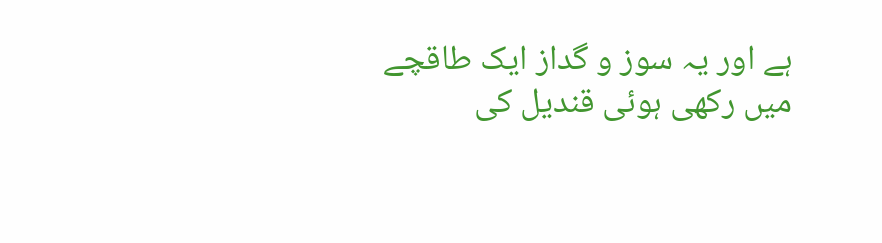ہے اور یہ سوز و گداز ایک طاقچے میں رکھی ہوئی قندیل کی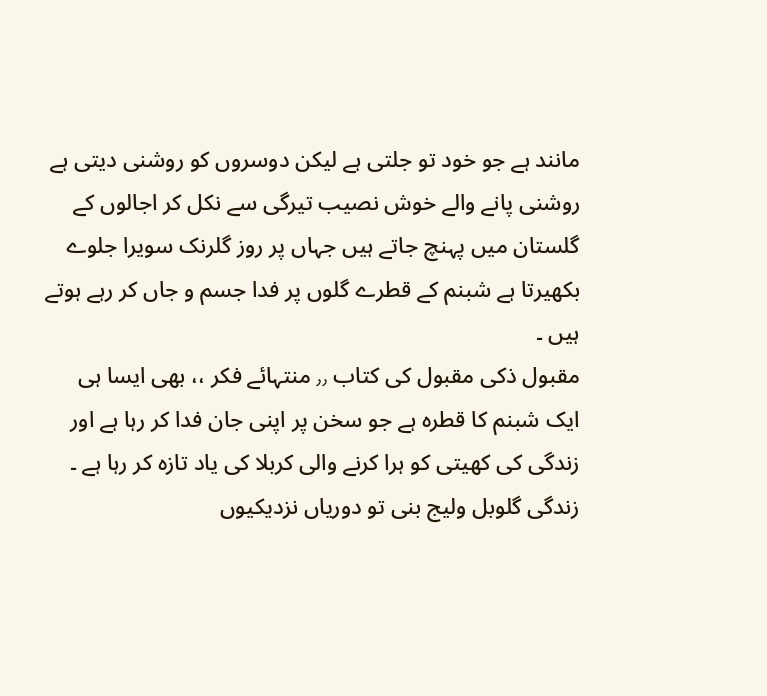مانند ہے جو خود تو جلتی ہے لیکن دوسروں کو روشنی دیتی ہے روشنی پانے والے خوش نصیب تیرگی سے نکل کر اجالوں کے گلستان میں پہنچ جاتے ہیں جہاں پر روز گلرنک سویرا جلوے بکھیرتا ہے شبنم کے قطرے گلوں پر فدا جسم و جاں کر رہے ہوتے ہیں ۔
مقبول ذکی مقبول کی کتاب ٫٫ منتہائے فکر ،، بھی ایسا ہی ایک شبنم کا قطرہ ہے جو سخن پر اپنی جان فدا کر رہا ہے اور زندگی کی کھیتی کو ہرا کرنے والی کربلا کی یاد تازہ کر رہا ہے ۔ زندگی گلوبل ولیج بنی تو دوریاں نزدیکیوں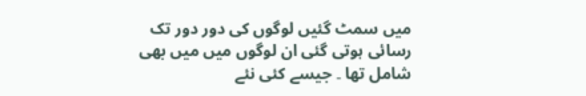میں سمٹ گئیں لوگوں کی دور دور تک رسائی ہوتی گئی ان لوگوں میں میں بھی شامل تھا ۔ جیسے کئی نئے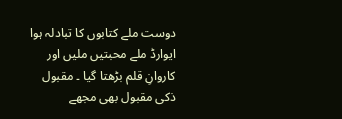دوست ملے کتابوں کا تبادلہ ہوا ایوارڈ ملے محبتیں ملیں اور کاروانِ قلم بڑھتا گیا ۔ مقبول ذکی مقبول بھی مجھے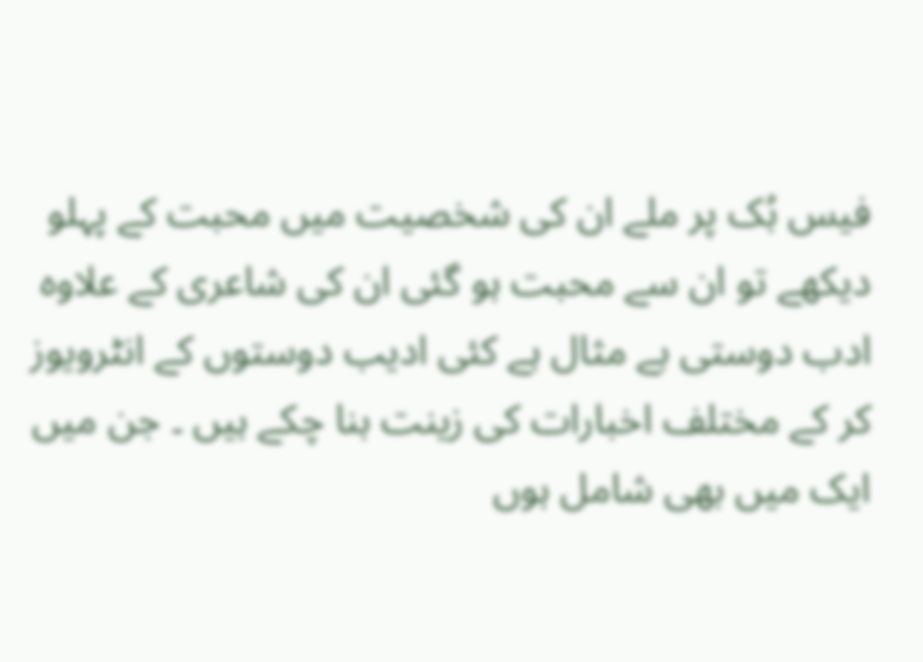فیس بُک پر ملے ان کی شخصیت میں محبت کے پہلو دیکھے تو ان سے محبت ہو گئی ان کی شاعری کے علاوہ ادب دوستی بے مثال ہے کئی ادیب دوستوں کے انٹرویوز کر کے مختلف اخبارات کی زینت بنا چکے ہیں ۔ جن میں ایک میں بھی شامل ہوں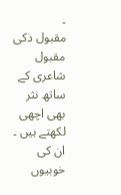۔
مقبول ذکی مقبول شاعری کے ساتھ نثر بھی اچھی لکھتے ہیں ۔ ان کی خوبیوں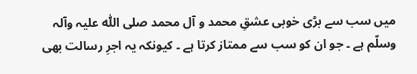میں سب سے بڑی خوبی عشقِ محمد و آل محمد صلی اللّٰہ علیہ وآلہ وسلّم ہے ۔ جو ان کو سب سے ممتاز کرتا ہے ۔ کیونکہ یہ اجرِ رسالت بھی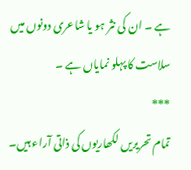ہے ۔ ان کی نثر ہو یا شاعری دونوں میں سلاست کا پہلو نمایاں ہے ۔
***
تمام تحریریں لکھاریوں کی ذاتی آراء ہیں۔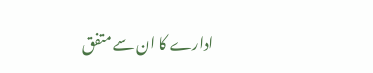ادارے کا ان سے متفق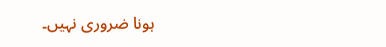ہونا ضروری نہیں۔